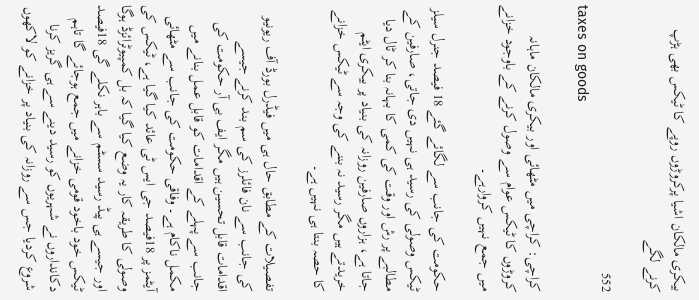بیکری مالکان اشیا پرکروڑوں روپے کا ٹیکس بھی ہڑپ کرنے لگے

552
taxes on goods

کراچی: کراچی میں مٹھائی اور بیکری مالکان ماہانہ کروڑوں کا ٹیکس عوام سے وصول کرنے کے باوجود خزانے میں جمع نہیں کروارہے۔

حکومت کی جانب سے لگائے گئے 18 فیصد جنرل سیلز ٹیکس وصولی کی رسید ہی نہیں دی جاتی، صارفین کے مطالبے پر رش اور وقت کی کمی کا بہانہ بنا کر ٹال دیا جاتا ہے، ہزاروں صارفین روزانہ کی بنیاد پر بیکری ایٹم خریدتے ہیں مگر رسید نہ بننے کی وجہ سے ٹیکس خزانے کا حصہ بنتا ہی نہیں ہے۔

تفصیلات کے مطابق حال ہی میں فیڈرل بورڈ آف ریونیو کی جانب سے نان فائلرز کی سم بند کرنے جیسے اقدامات قابل تحسین ہیں مگر ایف بی آر حکومت کی جانب سے پہلے کے اقدامات کو قابل عمل بنانے میں مکمل ناکام ہے۔ وفاقی حکومت کی جانب سے مٹھائی آیٹمز پر 18فیصد جی ایس ٹی عائد کیا گیا ہے، ٹیکس کی وصولی کا طریقہ کار یہ وضع کیا گیا کہ بل کمپیوٹرائزڈ ہوگا اور جیسے ہی پیڈ رسید سسٹم سے باہر نکلے گی 18فیصد ٹیکس خود باخود قومی خزانے میں جمع ہوجائے گا تاہم دکانداروں نے شہریوں کو رسید دینے سے ہی گریز کرنا شروع کردیا جس سے روزانہ کی بنیاد پر خزانے کو لاکھوں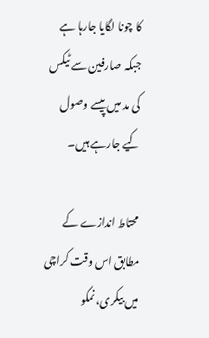کا چونا لگایا جارہا ہے جبکہ صارفین سے ٹیکس کی مد میں پیسے وصول کیے جارہے ہیں۔

محتاط اندازے کے مطابق اس وقت کراچی میں بیکری، نمکو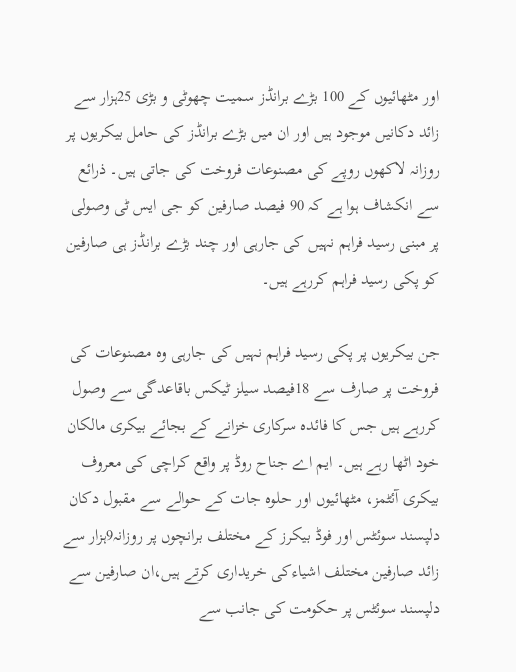اور مٹھائیوں کے 100 بڑے برانڈز سمیت چھوٹی و بڑی 25ہزار سے زائد دکانیں موجود ہیں اور ان میں بڑے برانڈز کی حامل بیکریوں پر روزانہ لاکھوں روپے کی مصنوعات فروخت کی جاتی ہیں۔ ذرائع سے انکشاف ہوا ہے کہ 90 فیصد صارفین کو جی ایس ٹی وصولی پر مبنی رسید فراہم نہیں کی جارہی اور چند بڑے برانڈز ہی صارفین کو پکی رسید فراہم کررہے ہیں۔

جن بیکریوں پر پکی رسید فراہم نہیں کی جارہی وہ مصنوعات کی فروخت پر صارف سے 18فیصد سیلز ٹیکس باقاعدگی سے وصول کررہے ہیں جس کا فائدہ سرکاری خزانے کے بجائے بیکری مالکان خود اٹھا رہے ہیں۔ ایم اے جناح روڈ پر واقع کراچی کی معروف بیکری آئٹمز، مٹھائیوں اور حلوہ جات کے حوالے سے مقبول دکان دلپسند سوئٹس اور فوڈ بیکرز کے مختلف برانچوں پر روزانہ9ہزار سے زائد صارفین مختلف اشیاءکی خریداری کرتے ہیں،ان صارفین سے دلپسند سوئٹس پر حکومت کی جانب سے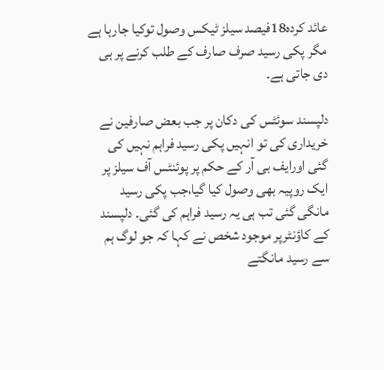عائد کردہ18فیصد سیلز ٹیکس وصول توکیا جارہا ہے مگر پکی رسید صرف صارف کے طلب کرنے پر ہی دی جاتی ہے۔

دلپسند سوئٹس کی دکان پر جب بعض صارفین نے خریداری کی تو انہیں پکی رسید فراہم نہیں کی گئی اورایف بی آر کے حکم پر پوئنٹس آف سیلز پر ایک روپیہ بھی وصول کیا گیا،جب پکی رسید مانگی گئی تب ہی یہ رسید فراہم کی گئی۔ دلپسند کے کاؤنٹرپر موجود شخص نے کہا کہ جو لوگ ہم سے رسید مانگتے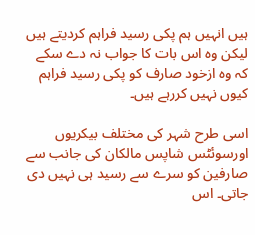ہیں انہیں ہم پکی رسید فراہم کردیتے ہیں لیکن وہ اس بات کا جواب نہ دے سکے کہ وہ ازخود صارف کو پکی رسید فراہم کیوں نہیں کررہے ہیں۔

اسی طرح شہر کی مختلف بیکریوں اورسوئٹس شاپس مالکان کی جانب سے صارفین کو سرے سے رسید ہی نہیں دی جاتی۔ اس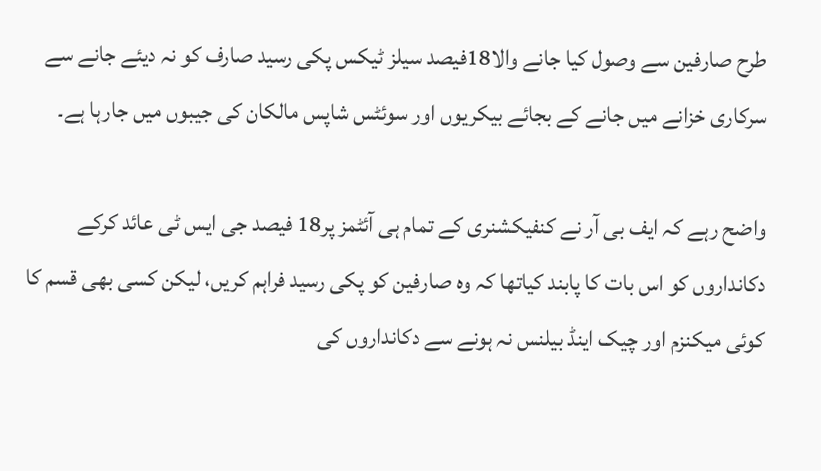طرح صارفین سے وصول کیا جانے والا18فیصد سیلز ٹیکس پکی رسید صارف کو نہ دیئے جانے سے سرکاری خزانے میں جانے کے بجائے بیکریوں اور سوئٹس شاپس مالکان کی جیبوں میں جارہا ہے۔

واضح رہے کہ ایف بی آر نے کنفیکشنری کے تمام ہی آئٹمز پر18 فیصد جی ایس ٹی عائد کرکے دکانداروں کو اس بات کا پابند کیاتھا کہ وہ صارفین کو پکی رسید فراہم کریں، لیکن کسی بھی قسم کا کوئی میکنزم اور چیک اینڈ بیلنس نہ ہونے سے دکانداروں کی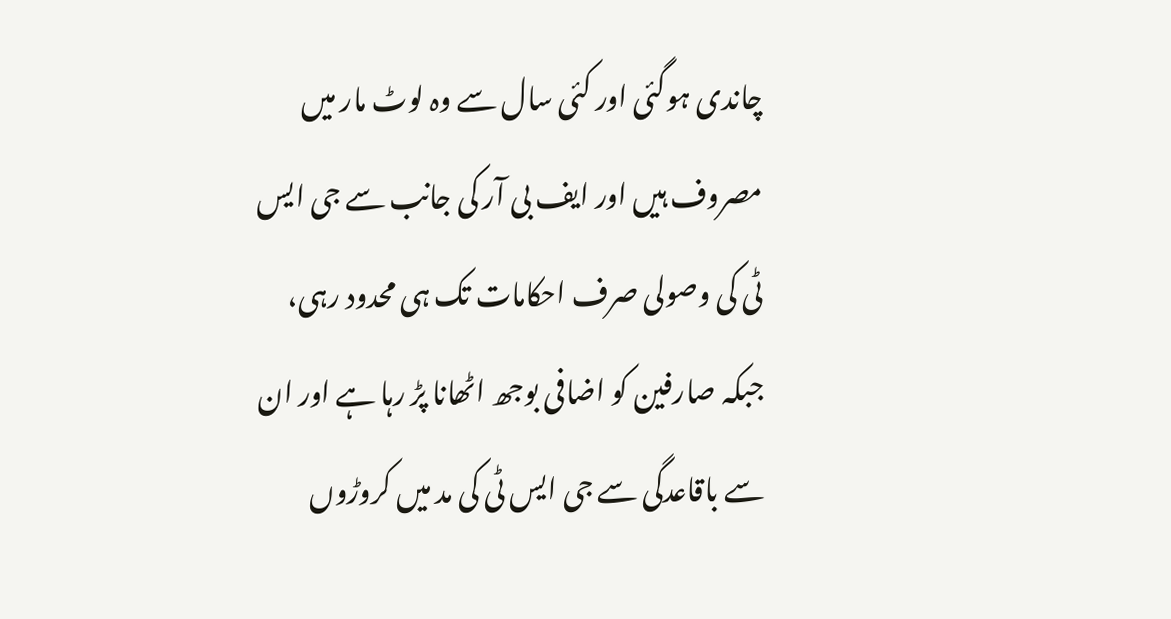چاندی ہوگئی اور کئی سال سے وہ لوٹ مار میں مصروف ہیں اور ایف بی آر کی جانب سے جی ایس ٹی کی وصولی صرف احکامات تک ہی محدود رہی، جبکہ صارفین کو اضافی بوجھ اٹھانا پڑ رہا ہے اور ان سے باقاعدگی سے جی ایس ٹی کی مد میں کروڑوں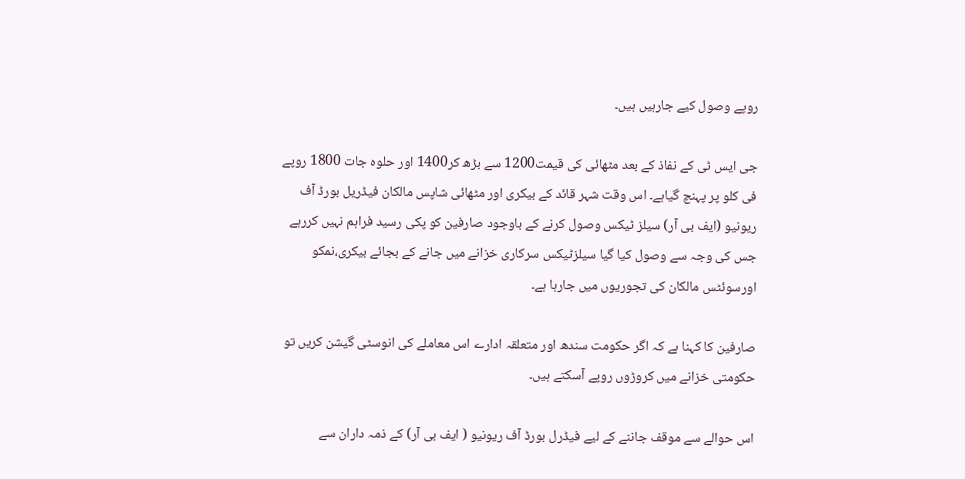روپے وصول کیے جارہیں ہیں۔

جی ایس ٹی کے نفاذ کے بعد مٹھائی کی قیمت1200 سے بڑھ کر1400 اور حلوہ جات 1800 روپے فی کلو پر پہنچ گیاہے۔ اس وقت شہر قائد کے بیکری اور مٹھائی شاپس مالکان فیڈریل بورڈ آف ریونیو (ایف بی آر) سیلز ٹیکس وصول کرنے کے باوجود صارفین کو پکی رسید فراہم نہیں کررہے جس کی وجہ سے وصول کیا گیا سیلزٹیکس سرکاری خزانے میں جانے کے بجائے بیکری،نمکو اورسوئٹس مالکان کی تجوریوں میں جارہا ہے۔

صارفین کا کہنا ہے کہ اگر حکومت سندھ اور متعلقہ ادارے اس معاملے کی انوسٹی گیشن کریں تو حکومتی خزانے میں کروڑوں روپے آسکتے ہیں۔

اس حوالے سے موقف جاننے کے لیے فیڈرل بورڈ آف ریونیو ( ایف بی آر) کے ذمہ داران سے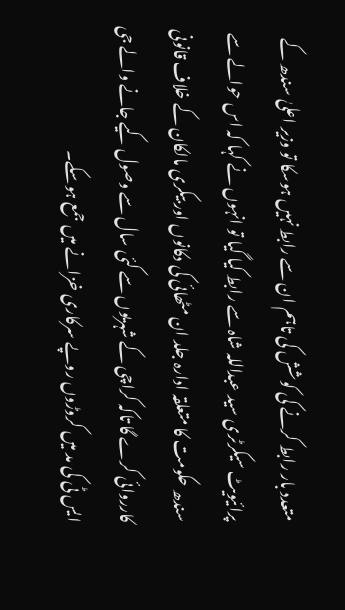متعدد بار رابط کرنے کی کوشش کی تاہم ان سے رابط نہیں ہوسکا تو وزیر اعلیٰ سندھ کے پرائیویٹ سیکرٹری سید عبداللہ شاہ سے رابط کیا گیا تو انہوں نے کہا کہ اس حوالے سے سندھ حکومت کا متعلقہ ادارہ جلد ان مٹھائی کی دکانوں اور بیکری مالکان کے خلاف قانونی کارروائی کرے گا تاکہ کراچی کے شہریوں سے کئی سال سے وصول کیے جانے والے جی ایس ٹی کی مد میں کروڑوں روپے سرکاری خزانے میں جمع ہوسکے۔